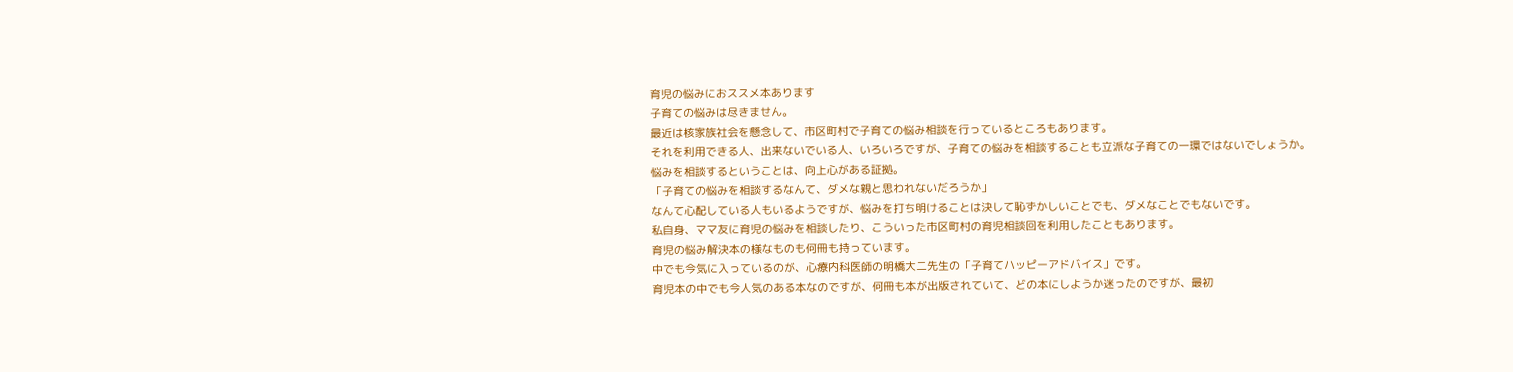育児の悩みにおススメ本あります
子育ての悩みは尽きません。
最近は核家族社会を懸念して、市区町村で子育ての悩み相談を行っているところもあります。
それを利用できる人、出来ないでいる人、いろいろですが、子育ての悩みを相談することも立派な子育ての一環ではないでしょうか。
悩みを相談するということは、向上心がある証拠。
「子育ての悩みを相談するなんて、ダメな親と思われないだろうか」
なんて心配している人もいるようですが、悩みを打ち明けることは決して恥ずかしいことでも、ダメなことでもないです。
私自身、ママ友に育児の悩みを相談したり、こういった市区町村の育児相談回を利用したこともあります。
育児の悩み解決本の様なものも何冊も持っています。
中でも今気に入っているのが、心療内科医師の明橋大二先生の「子育てハッピーアドバイス」です。
育児本の中でも今人気のある本なのですが、何冊も本が出版されていて、どの本にしようか迷ったのですが、最初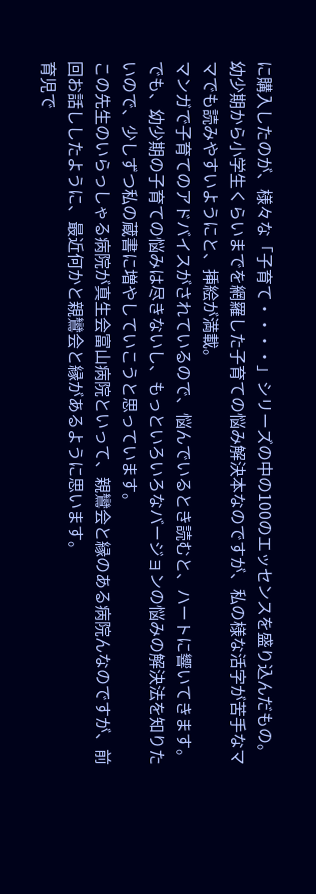に購入したのが、様々な「子育て・・・・」シリーズの中の100のエッセンスを盛り込んだもの。
幼少期から小学生くらいまでを網羅した子育ての悩み解決本なのですが、私の様な活字が苦手なママでも読みやすいようにと、挿絵が満載。
マンガで子育てのアドバイスがされているので、悩んでいるとき読むと、ハートに響いてきます。
でも、幼少期の子育ての悩みは尽きないし、もっといろいろなバージョンの悩みの解決法を知りたいので、少しずつ私の蔵書に増やしていこうと思っています。
この先生のいらっしゃる病院が真生会富山病院といって、親鸞会と縁のある病院んなのですが、前回お話ししたように、最近何かと親鸞会と縁があるように思います。
育児で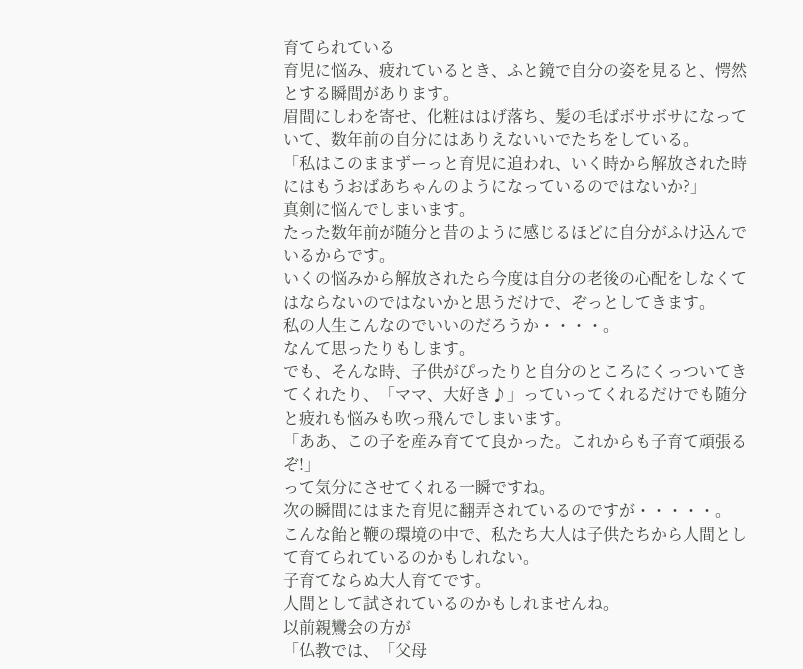育てられている
育児に悩み、疲れているとき、ふと鏡で自分の姿を見ると、愕然とする瞬間があります。
眉間にしわを寄せ、化粧ははげ落ち、髪の毛ばボサボサになっていて、数年前の自分にはありえないいでたちをしている。
「私はこのままずーっと育児に追われ、いく時から解放された時にはもうおばあちゃんのようになっているのではないか?」
真剣に悩んでしまいます。
たった数年前が随分と昔のように感じるほどに自分がふけ込んでいるからです。
いくの悩みから解放されたら今度は自分の老後の心配をしなくてはならないのではないかと思うだけで、ぞっとしてきます。
私の人生こんなのでいいのだろうか・・・・。
なんて思ったりもします。
でも、そんな時、子供がぴったりと自分のところにくっついてきてくれたり、「ママ、大好き♪」っていってくれるだけでも随分と疲れも悩みも吹っ飛んでしまいます。
「ああ、この子を産み育てて良かった。これからも子育て頑張るぞ!」
って気分にさせてくれる一瞬ですね。
次の瞬間にはまた育児に翻弄されているのですが・・・・・。
こんな飴と鞭の環境の中で、私たち大人は子供たちから人間として育てられているのかもしれない。
子育てならぬ大人育てです。
人間として試されているのかもしれませんね。
以前親鸞会の方が
「仏教では、「父母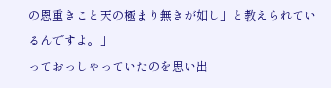の恩重きこと天の極まり無きが如し」と教えられているんですよ。」
っておっしゃっていたのを思い出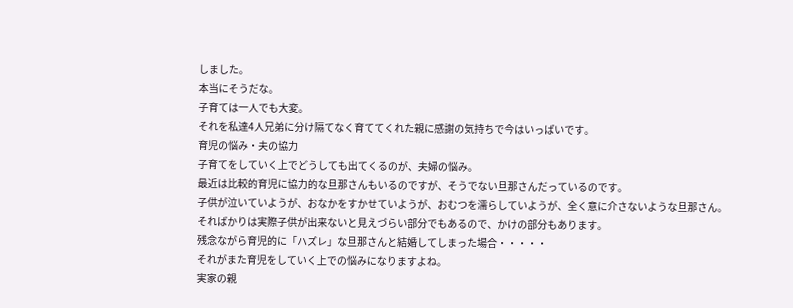しました。
本当にそうだな。
子育ては一人でも大変。
それを私達4人兄弟に分け隔てなく育ててくれた親に感謝の気持ちで今はいっぱいです。
育児の悩み・夫の協力
子育てをしていく上でどうしても出てくるのが、夫婦の悩み。
最近は比較的育児に協力的な旦那さんもいるのですが、そうでない旦那さんだっているのです。
子供が泣いていようが、おなかをすかせていようが、おむつを濡らしていようが、全く意に介さないような旦那さん。
そればかりは実際子供が出来ないと見えづらい部分でもあるので、かけの部分もあります。
残念ながら育児的に「ハズレ」な旦那さんと結婚してしまった場合・・・・・
それがまた育児をしていく上での悩みになりますよね。
実家の親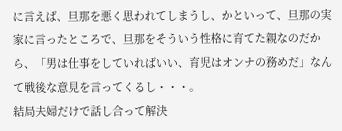に言えば、旦那を悪く思われてしまうし、かといって、旦那の実家に言ったところで、旦那をそういう性格に育てた親なのだから、「男は仕事をしていればいい、育児はオンナの務めだ」なんて戦後な意見を言ってくるし・・・。
結局夫婦だけで話し合って解決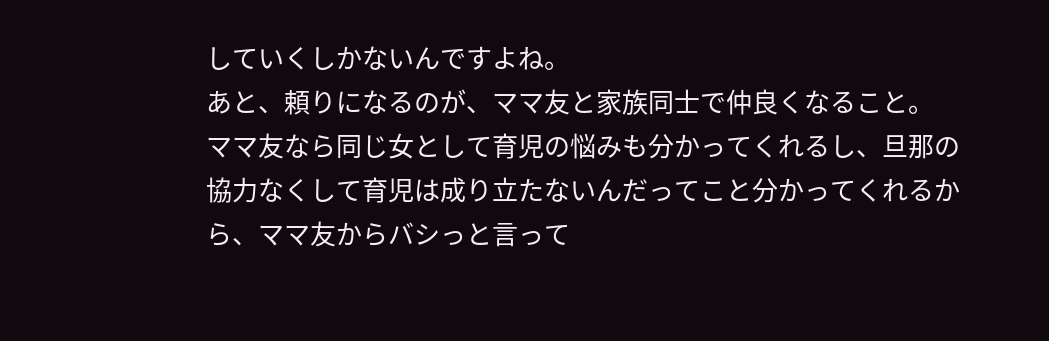していくしかないんですよね。
あと、頼りになるのが、ママ友と家族同士で仲良くなること。
ママ友なら同じ女として育児の悩みも分かってくれるし、旦那の協力なくして育児は成り立たないんだってこと分かってくれるから、ママ友からバシっと言って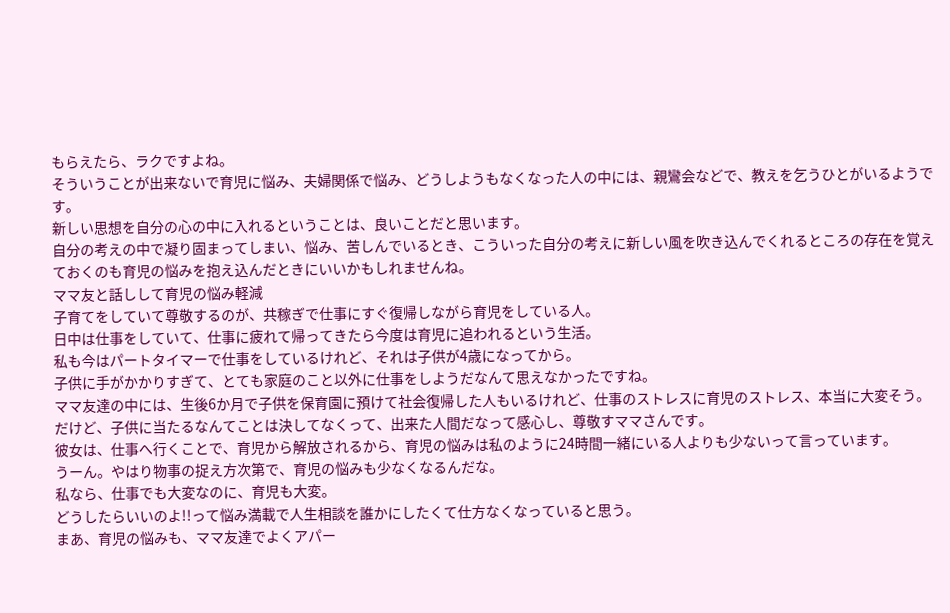もらえたら、ラクですよね。
そういうことが出来ないで育児に悩み、夫婦関係で悩み、どうしようもなくなった人の中には、親鸞会などで、教えを乞うひとがいるようです。
新しい思想を自分の心の中に入れるということは、良いことだと思います。
自分の考えの中で凝り固まってしまい、悩み、苦しんでいるとき、こういった自分の考えに新しい風を吹き込んでくれるところの存在を覚えておくのも育児の悩みを抱え込んだときにいいかもしれませんね。
ママ友と話しして育児の悩み軽減
子育てをしていて尊敬するのが、共稼ぎで仕事にすぐ復帰しながら育児をしている人。
日中は仕事をしていて、仕事に疲れて帰ってきたら今度は育児に追われるという生活。
私も今はパートタイマーで仕事をしているけれど、それは子供が4歳になってから。
子供に手がかかりすぎて、とても家庭のこと以外に仕事をしようだなんて思えなかったですね。
ママ友達の中には、生後6か月で子供を保育園に預けて社会復帰した人もいるけれど、仕事のストレスに育児のストレス、本当に大変そう。
だけど、子供に当たるなんてことは決してなくって、出来た人間だなって感心し、尊敬すママさんです。
彼女は、仕事へ行くことで、育児から解放されるから、育児の悩みは私のように24時間一緒にいる人よりも少ないって言っています。
うーん。やはり物事の捉え方次第で、育児の悩みも少なくなるんだな。
私なら、仕事でも大変なのに、育児も大変。
どうしたらいいのよ!!って悩み満載で人生相談を誰かにしたくて仕方なくなっていると思う。
まあ、育児の悩みも、ママ友達でよくアパー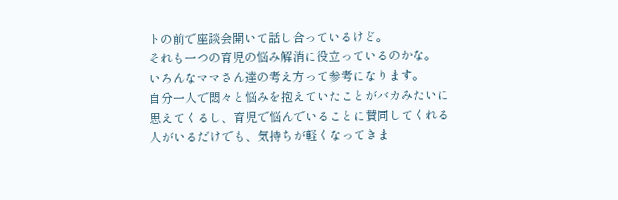トの前で座談会開いて話し合っているけど。
それも一つの育児の悩み解消に役立っているのかな。
いろんなママさん達の考え方って参考になります。
自分一人で悶々と悩みを抱えていたことがバカみたいに思えてくるし、育児で悩んでいることに賛同してくれる人がいるだけでも、気持ちが軽くなってきま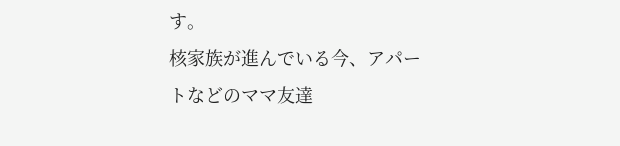す。
核家族が進んでいる今、アパートなどのママ友達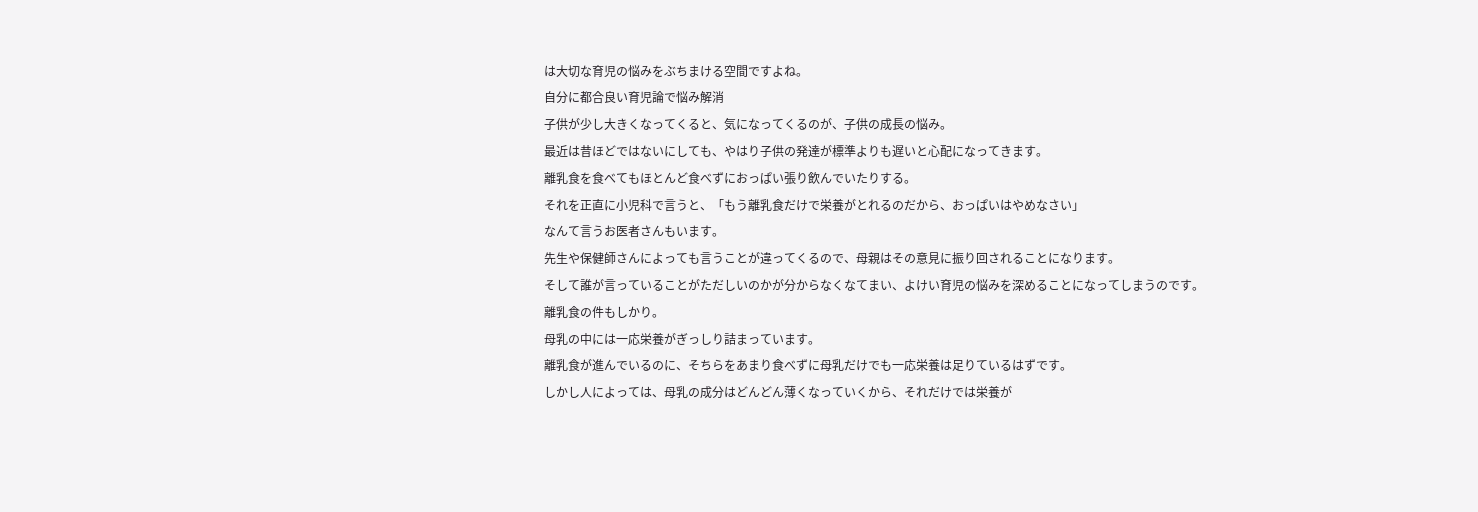は大切な育児の悩みをぶちまける空間ですよね。
自分に都合良い育児論で悩み解消
子供が少し大きくなってくると、気になってくるのが、子供の成長の悩み。
最近は昔ほどではないにしても、やはり子供の発達が標準よりも遅いと心配になってきます。
離乳食を食べてもほとんど食べずにおっぱい張り飲んでいたりする。
それを正直に小児科で言うと、「もう離乳食だけで栄養がとれるのだから、おっぱいはやめなさい」
なんて言うお医者さんもいます。
先生や保健師さんによっても言うことが違ってくるので、母親はその意見に振り回されることになります。
そして誰が言っていることがただしいのかが分からなくなてまい、よけい育児の悩みを深めることになってしまうのです。
離乳食の件もしかり。
母乳の中には一応栄養がぎっしり詰まっています。
離乳食が進んでいるのに、そちらをあまり食べずに母乳だけでも一応栄養は足りているはずです。
しかし人によっては、母乳の成分はどんどん薄くなっていくから、それだけでは栄養が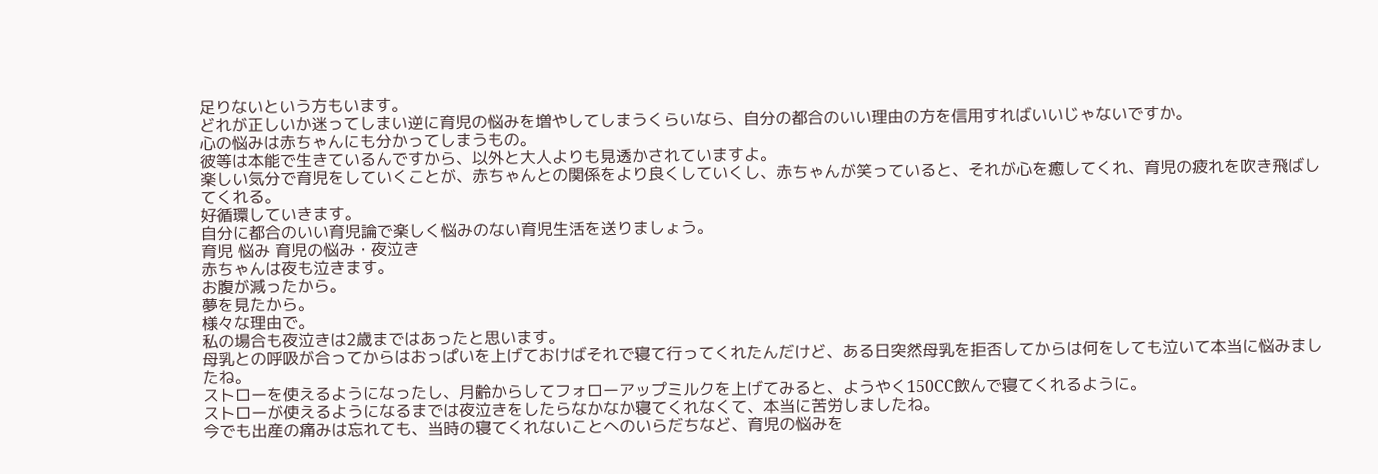足りないという方もいます。
どれが正しいか迷ってしまい逆に育児の悩みを増やしてしまうくらいなら、自分の都合のいい理由の方を信用すればいいじゃないですか。
心の悩みは赤ちゃんにも分かってしまうもの。
彼等は本能で生きているんですから、以外と大人よりも見透かされていますよ。
楽しい気分で育児をしていくことが、赤ちゃんとの関係をより良くしていくし、赤ちゃんが笑っていると、それが心を癒してくれ、育児の疲れを吹き飛ばしてくれる。
好循環していきます。
自分に都合のいい育児論で楽しく悩みのない育児生活を送りましょう。
育児 悩み 育児の悩み・夜泣き
赤ちゃんは夜も泣きます。
お腹が減ったから。
夢を見たから。
様々な理由で。
私の場合も夜泣きは2歳まではあったと思います。
母乳との呼吸が合ってからはおっぱいを上げておけばそれで寝て行ってくれたんだけど、ある日突然母乳を拒否してからは何をしても泣いて本当に悩みましたね。
ストローを使えるようになったし、月齢からしてフォローアップミルクを上げてみると、ようやく150CC飲んで寝てくれるように。
ストローが使えるようになるまでは夜泣きをしたらなかなか寝てくれなくて、本当に苦労しましたね。
今でも出産の痛みは忘れても、当時の寝てくれないことへのいらだちなど、育児の悩みを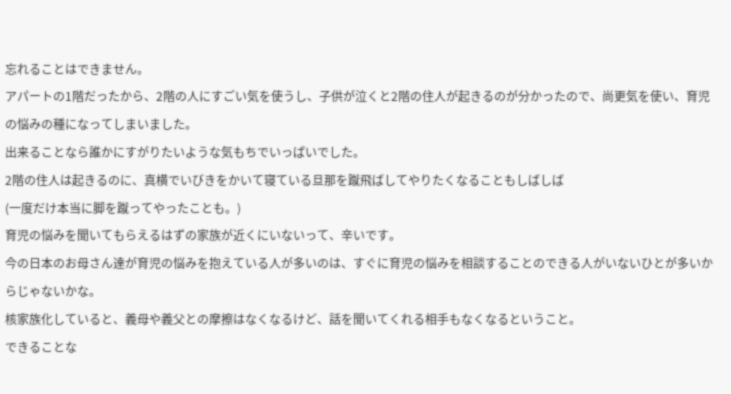忘れることはできません。
アパートの1階だったから、2階の人にすごい気を使うし、子供が泣くと2階の住人が起きるのが分かったので、尚更気を使い、育児の悩みの種になってしまいました。
出来ることなら誰かにすがりたいような気もちでいっぱいでした。
2階の住人は起きるのに、真横でいびきをかいて寝ている旦那を蹴飛ばしてやりたくなることもしばしば
(一度だけ本当に脚を蹴ってやったことも。)
育児の悩みを聞いてもらえるはずの家族が近くにいないって、辛いです。
今の日本のお母さん達が育児の悩みを抱えている人が多いのは、すぐに育児の悩みを相談することのできる人がいないひとが多いからじゃないかな。
核家族化していると、義母や義父との摩擦はなくなるけど、話を聞いてくれる相手もなくなるということ。
できることな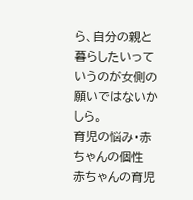ら、自分の親と暮らしたいっていうのが女側の願いではないかしら。
育児の悩み・赤ちゃんの個性
赤ちゃんの育児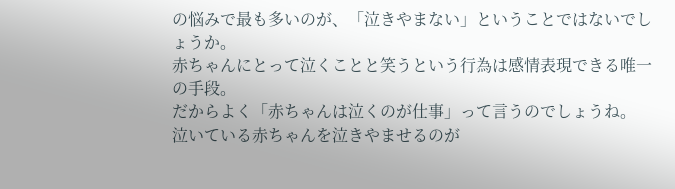の悩みで最も多いのが、「泣きやまない」ということではないでしょうか。
赤ちゃんにとって泣くことと笑うという行為は感情表現できる唯一の手段。
だからよく「赤ちゃんは泣くのが仕事」って言うのでしょうね。
泣いている赤ちゃんを泣きやませるのが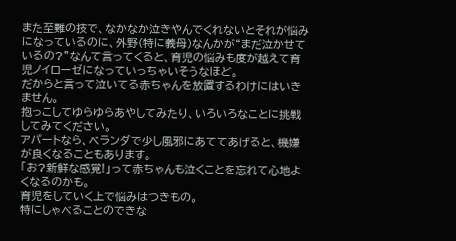また至難の技で、なかなか泣きやんでくれないとそれが悩みになっているのに、外野(特に義母)なんかが“まだ泣かせているの?”なんて言ってくると、育児の悩みも度が越えて育児ノイローゼになっていっちゃいそうなほど。
だからと言って泣いてる赤ちゃんを放置するわけにはいきません。
抱っこしてゆらゆらあやしてみたり、いろいろなことに挑戦してみてください。
アパートなら、ベランダで少し風邪にあててあげると、機嫌が良くなることもあります。
「お?新鮮な感覚!」って赤ちゃんも泣くことを忘れて心地よくなるのかも。
育児をしていく上で悩みはつきもの。
特にしゃべることのできな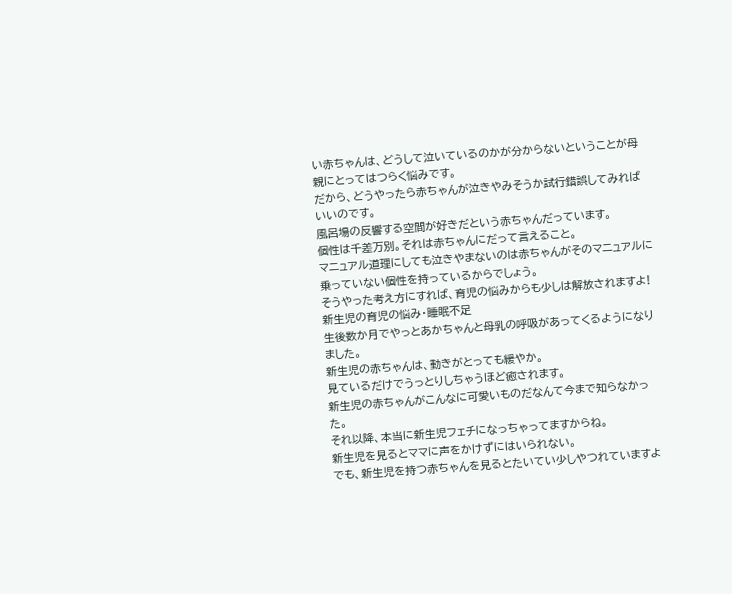い赤ちゃんは、どうして泣いているのかが分からないということが母親にとってはつらく悩みです。
だから、どうやったら赤ちゃんが泣きやみそうか試行錯誤してみればいいのです。
風呂場の反響する空間が好きだという赤ちゃんだっています。
個性は千差万別。それは赤ちゃんにだって言えること。
マニュアル道理にしても泣きやまないのは赤ちゃんがそのマニュアルに乗っていない個性を持っているからでしょう。
そうやった考え方にすれば、育児の悩みからも少しは解放されますよ!
新生児の育児の悩み・睡眠不足
生後数か月でやっとあかちゃんと母乳の呼吸があってくるようになりました。
新生児の赤ちゃんは、動きがとっても緩やか。
見ているだけでうっとりしちゃうほど癒されます。
新生児の赤ちゃんがこんなに可愛いものだなんて今まで知らなかった。
それ以降、本当に新生児フェチになっちゃってますからね。
新生児を見るとママに声をかけずにはいられない。
でも、新生児を持つ赤ちゃんを見るとたいてい少しやつれていますよ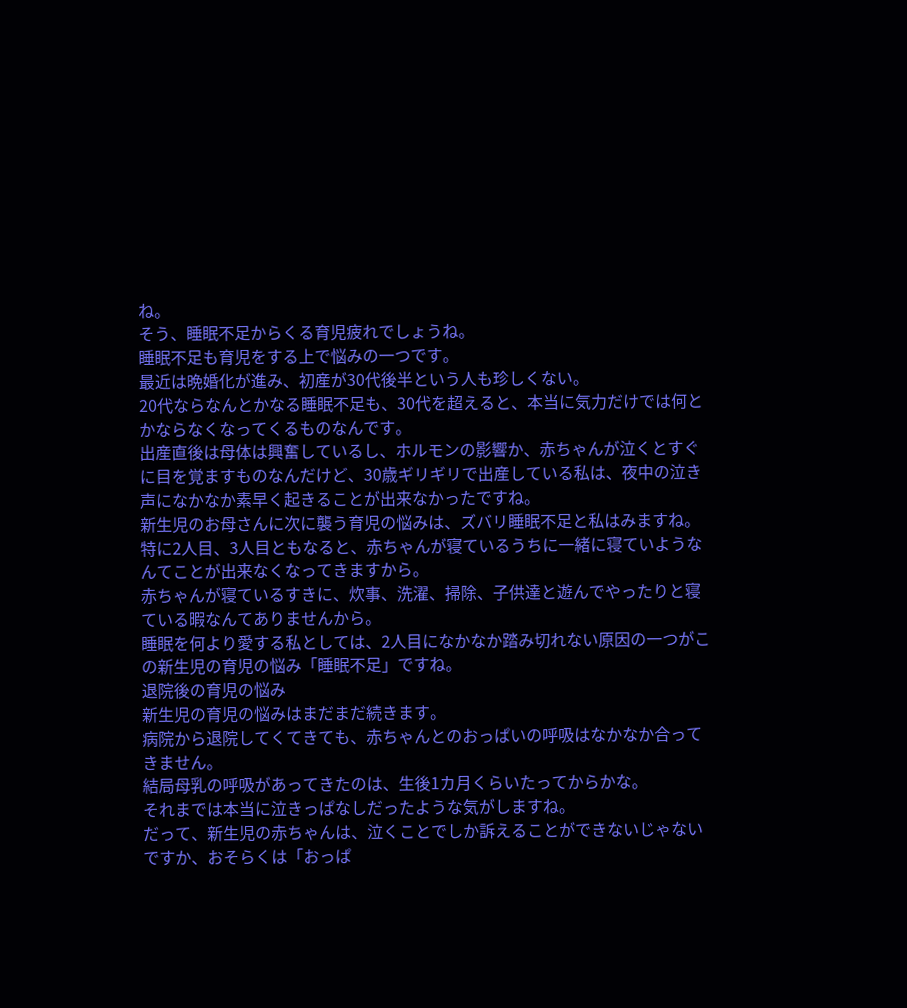ね。
そう、睡眠不足からくる育児疲れでしょうね。
睡眠不足も育児をする上で悩みの一つです。
最近は晩婚化が進み、初産が30代後半という人も珍しくない。
20代ならなんとかなる睡眠不足も、30代を超えると、本当に気力だけでは何とかならなくなってくるものなんです。
出産直後は母体は興奮しているし、ホルモンの影響か、赤ちゃんが泣くとすぐに目を覚ますものなんだけど、30歳ギリギリで出産している私は、夜中の泣き声になかなか素早く起きることが出来なかったですね。
新生児のお母さんに次に襲う育児の悩みは、ズバリ睡眠不足と私はみますね。
特に2人目、3人目ともなると、赤ちゃんが寝ているうちに一緒に寝ていようなんてことが出来なくなってきますから。
赤ちゃんが寝ているすきに、炊事、洗濯、掃除、子供達と遊んでやったりと寝ている暇なんてありませんから。
睡眠を何より愛する私としては、2人目になかなか踏み切れない原因の一つがこの新生児の育児の悩み「睡眠不足」ですね。
退院後の育児の悩み
新生児の育児の悩みはまだまだ続きます。
病院から退院してくてきても、赤ちゃんとのおっぱいの呼吸はなかなか合ってきません。
結局母乳の呼吸があってきたのは、生後1カ月くらいたってからかな。
それまでは本当に泣きっぱなしだったような気がしますね。
だって、新生児の赤ちゃんは、泣くことでしか訴えることができないじゃないですか、おそらくは「おっぱ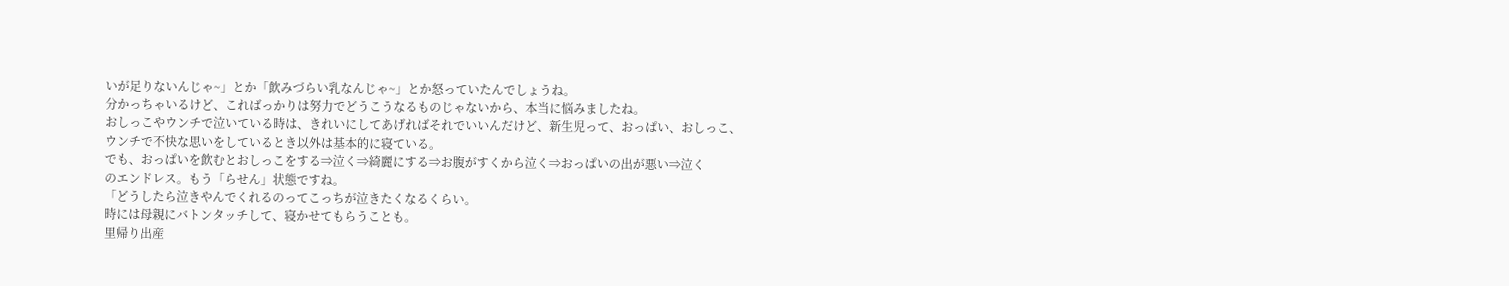いが足りないんじゃ~」とか「飲みづらい乳なんじゃ~」とか怒っていたんでしょうね。
分かっちゃいるけど、こればっかりは努力でどうこうなるものじゃないから、本当に悩みましたね。
おしっこやウンチで泣いている時は、きれいにしてあげればそれでいいんだけど、新生児って、おっぱい、おしっこ、ウンチで不快な思いをしているとき以外は基本的に寝ている。
でも、おっぱいを飲むとおしっこをする⇒泣く⇒綺麗にする⇒お腹がすくから泣く⇒おっぱいの出が悪い⇒泣く
のエンドレス。もう「らせん」状態ですね。
「どうしたら泣きやんでくれるのってこっちが泣きたくなるくらい。
時には母親にバトンタッチして、寝かせてもらうことも。
里帰り出産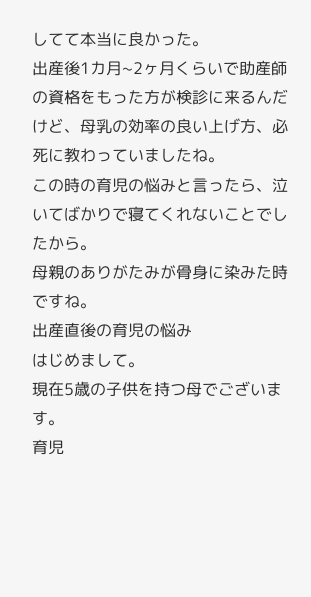してて本当に良かった。
出産後1カ月~2ヶ月くらいで助産師の資格をもった方が検診に来るんだけど、母乳の効率の良い上げ方、必死に教わっていましたね。
この時の育児の悩みと言ったら、泣いてばかりで寝てくれないことでしたから。
母親のありがたみが骨身に染みた時ですね。
出産直後の育児の悩み
はじめまして。
現在5歳の子供を持つ母でございます。
育児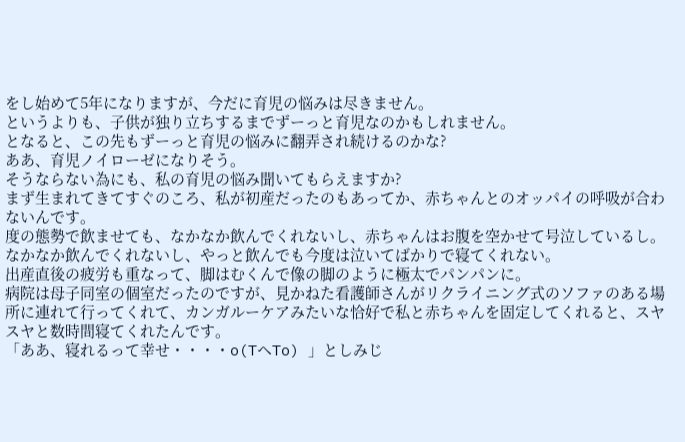をし始めて5年になりますが、今だに育児の悩みは尽きません。
というよりも、子供が独り立ちするまでずーっと育児なのかもしれません。
となると、この先もずーっと育児の悩みに翻弄され続けるのかな?
ああ、育児ノイローゼになりそう。
そうならない為にも、私の育児の悩み聞いてもらえますか?
まず生まれてきてすぐのころ、私が初産だったのもあってか、赤ちゃんとのオッパイの呼吸が合わないんです。
度の態勢で飲ませても、なかなか飲んでくれないし、赤ちゃんはお腹を空かせて号泣しているし。
なかなか飲んでくれないし、やっと飲んでも今度は泣いてばかりで寝てくれない。
出産直後の疲労も重なって、脚はむくんで像の脚のように極太でパンパンに。
病院は母子同室の個室だったのですが、見かねた看護師さんがリクライニング式のソファのある場所に連れて行ってくれて、カンガルーケアみたいな恰好で私と赤ちゃんを固定してくれると、スヤスヤと数時間寝てくれたんです。
「ああ、寝れるって幸せ・・・・o(TヘTo) 」としみじ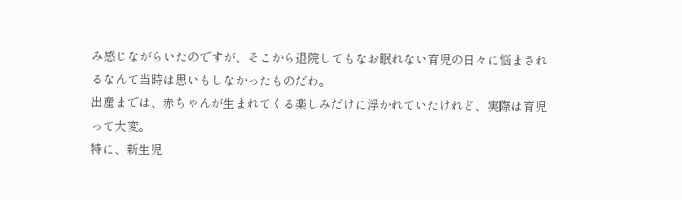み感じながらいたのですが、そこから退院してもなお眠れない育児の日々に悩まされるなんて当時は思いもしなかったものだわ。
出産までは、赤ちゃんが生まれてくる楽しみだけに浮かれていたけれど、実際は育児って大変。
特に、新生児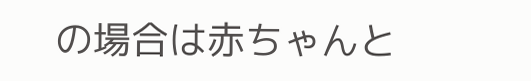の場合は赤ちゃんと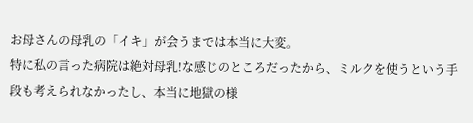お母さんの母乳の「イキ」が会うまでは本当に大変。
特に私の言った病院は絶対母乳!な感じのところだったから、ミルクを使うという手段も考えられなかったし、本当に地獄の様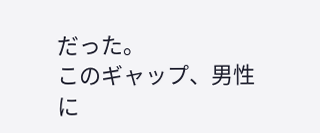だった。
このギャップ、男性に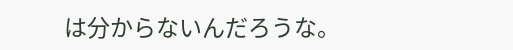は分からないんだろうな。